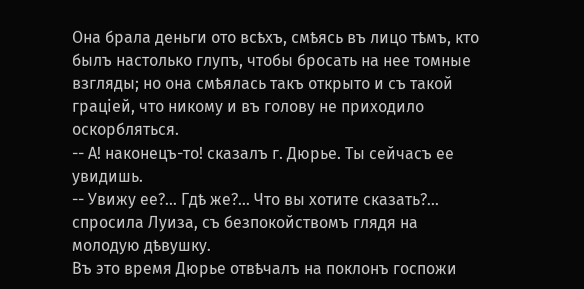Она брала деньги ото всѣхъ, смѣясь въ лицо тѣмъ, кто былъ настолько глупъ, чтобы бросать на нее томные взгляды; но она смѣялась такъ открыто и съ такой граціей, что никому и въ голову не приходило оскорбляться.
-- А! наконецъ-то! сказалъ г. Дюрье. Ты сейчасъ ее увидишь.
-- Увижу ее?... Гдѣ же?... Что вы хотите сказать?... спросила Луиза, съ безпокойствомъ глядя на молодую дѣвушку.
Въ это время Дюрье отвѣчалъ на поклонъ госпожи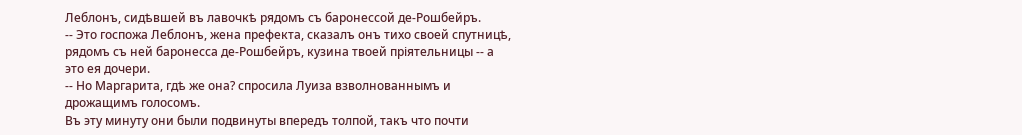Леблонъ, сидѣвшей въ лавочкѣ рядомъ съ баронессой де-Рошбейръ.
-- Это госпожа Леблонъ, жена префекта, сказалъ онъ тихо своей спутницѣ, рядомъ съ ней баронесса де-Рошбейръ, кузина твоей пріятельницы -- а это ея дочери.
-- Но Маргарита, гдѣ же она? спросила Луиза взволнованнымъ и дрожащимъ голосомъ.
Въ эту минуту они были подвинуты впередъ толпой, такъ что почти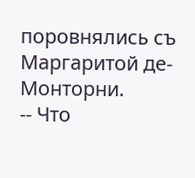поровнялись съ Маргаритой де-Монторни.
-- Что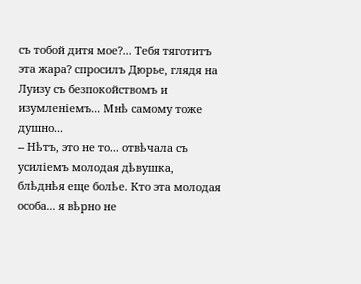съ тобой дитя мое?... Тебя тяготитъ эта жара? спросилъ Дюрье, глядя на Луизу съ безпокойствомъ и изумленіемъ... Мнѣ самому тоже душно...
-- Нѣтъ, это не то... отвѣчала съ усиліемъ молодая дѣвушка, блѣднѣя еще болѣе. Кто эта молодая особа... я вѣрно не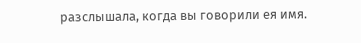разслышала, когда вы говорили ея имя.